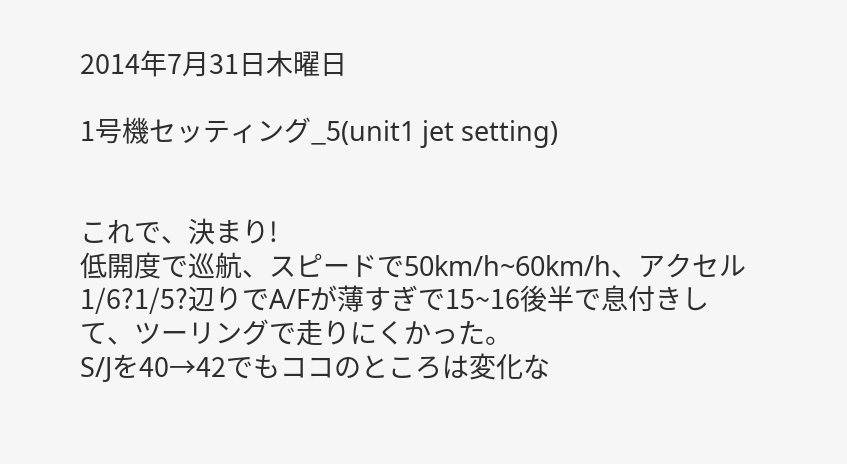2014年7月31日木曜日

1号機セッティング_5(unit1 jet setting)


これで、決まり!
低開度で巡航、スピードで50km/h~60km/h、アクセル1/6?1/5?辺りでA/Fが薄すぎで15~16後半で息付きして、ツーリングで走りにくかった。
S/Jを40→42でもココのところは変化な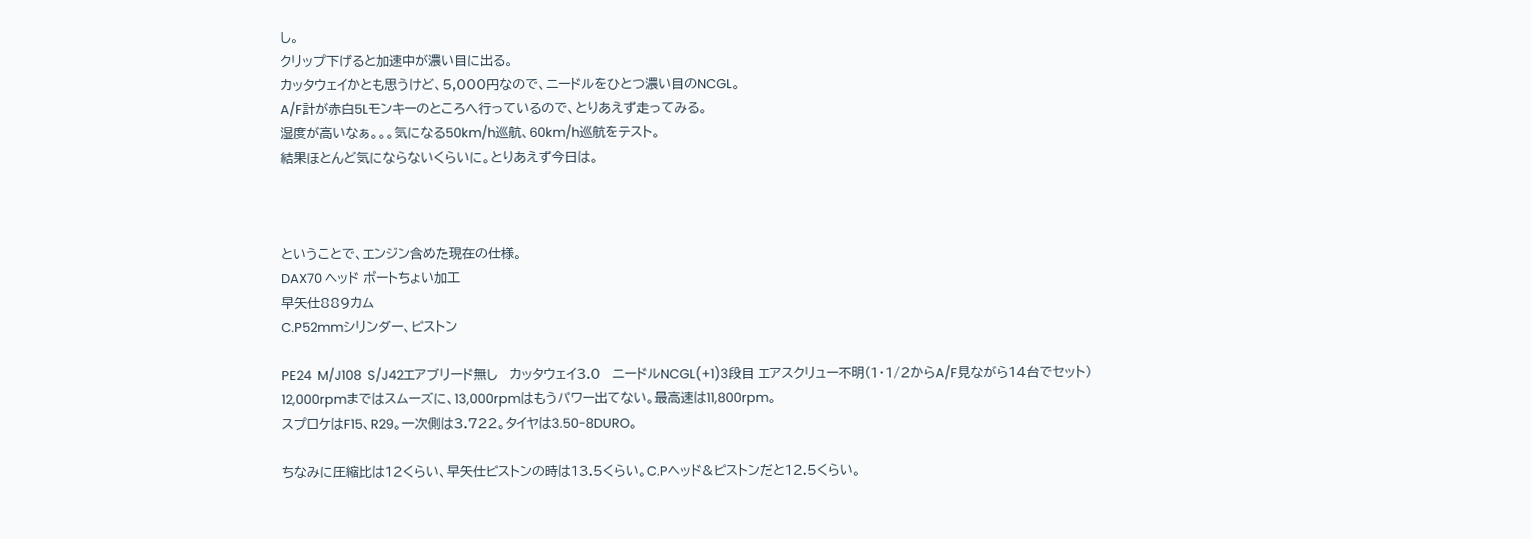し。
クリップ下げると加速中が濃い目に出る。
カッタウェイかとも思うけど、5,000円なので、ニードルをひとつ濃い目のNCGL。
A/F計が赤白5Lモンキーのところへ行っているので、とりあえず走ってみる。
湿度が高いなぁ。。。気になる50km/h巡航、60km/h巡航をテスト。
結果ほとんど気にならないくらいに。とりあえず今日は。



ということで、エンジン含めた現在の仕様。
DAX70 ヘッド ポートちょい加工
早矢仕889カム
C.P52mmシリンダー、ピストン

PE24  M/J108  S/J42エアブリード無し   カッタウェイ3.0   ニードルNCGL(+1)3段目 エアスクリュー不明(1・1/2からA/F見ながら14台でセット)
12,000rpmまではスムーズに、13,000rpmはもうパワー出てない。最高速は11,800rpm。
スプロケはF15、R29。一次側は3.722。タイヤは3.50-8DURO。

ちなみに圧縮比は12くらい、早矢仕ピストンの時は13.5くらい。C.Pヘッド&ピストンだと12.5くらい。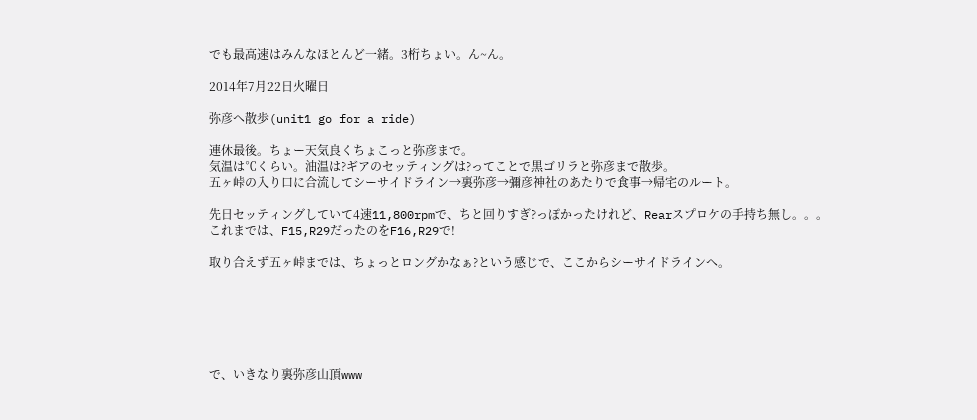でも最高速はみんなほとんど一緒。3桁ちょい。ん~ん。

2014年7月22日火曜日

弥彦へ散歩(unit1 go for a ride)

連休最後。ちょー天気良くちょこっと弥彦まで。
気温は℃くらい。油温は?ギアのセッティングは?ってことで黒ゴリラと弥彦まで散歩。
五ヶ峠の入り口に合流してシーサイドライン→裏弥彦→彌彦神社のあたりで食事→帰宅のルート。

先日セッティングしていて4速11,800rpmで、ちと回りすぎ?っぽかったけれど、Rearスプロケの手持ち無し。。。
これまでは、F15,R29だったのをF16,R29で!

取り合えず五ヶ峠までは、ちょっとロングかなぁ?という感じで、ここからシーサイドラインへ。






で、いきなり裏弥彦山頂www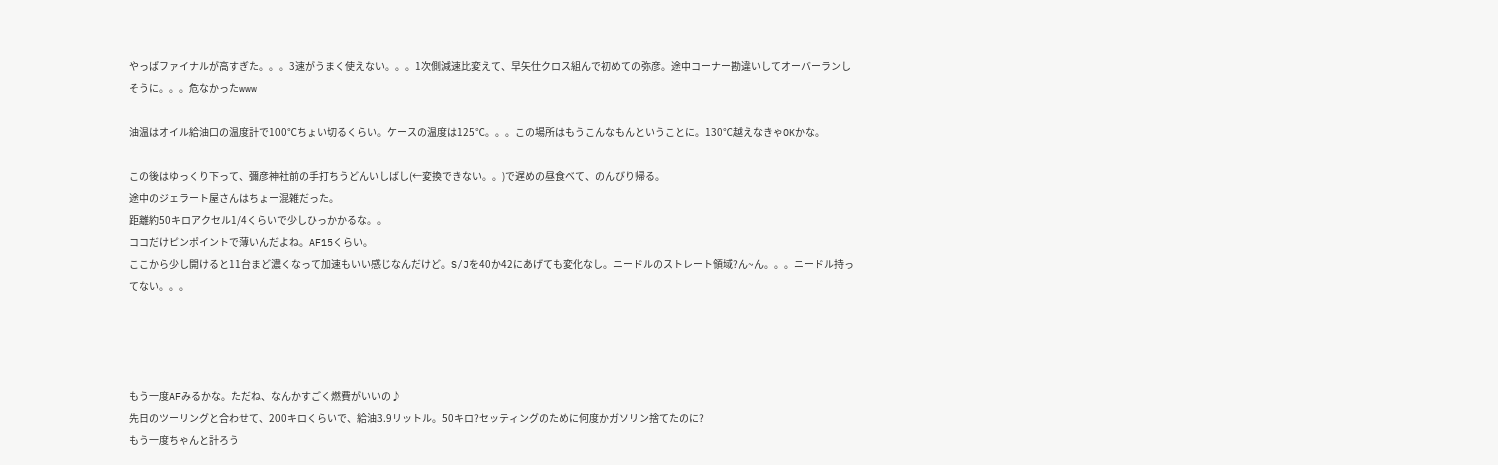やっぱファイナルが高すぎた。。。3速がうまく使えない。。。1次側減速比変えて、早矢仕クロス組んで初めての弥彦。途中コーナー勘違いしてオーバーランしそうに。。。危なかったwww

油温はオイル給油口の温度計で100℃ちょい切るくらい。ケースの温度は125℃。。。この場所はもうこんなもんということに。130℃越えなきゃOKかな。

この後はゆっくり下って、彌彦神社前の手打ちうどんいしばし(←変換できない。。)で遅めの昼食べて、のんびり帰る。
途中のジェラート屋さんはちょー混雑だった。
距離約50キロアクセル1/4くらいで少しひっかかるな。。
ココだけピンポイントで薄いんだよね。AF15くらい。
ここから少し開けると11台まど濃くなって加速もいい感じなんだけど。S/Jを40か42にあげても変化なし。ニードルのストレート領域?ん~ん。。。ニードル持ってない。。。




もう一度AFみるかな。ただね、なんかすごく燃費がいいの♪
先日のツーリングと合わせて、200キロくらいで、給油3.9リットル。50キロ?セッティングのために何度かガソリン捨てたのに?
もう一度ちゃんと計ろう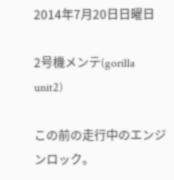2014年7月20日日曜日

2号機メンテ(gorilla unit2)

この前の走行中のエンジンロック。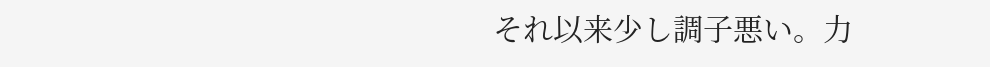それ以来少し調子悪い。力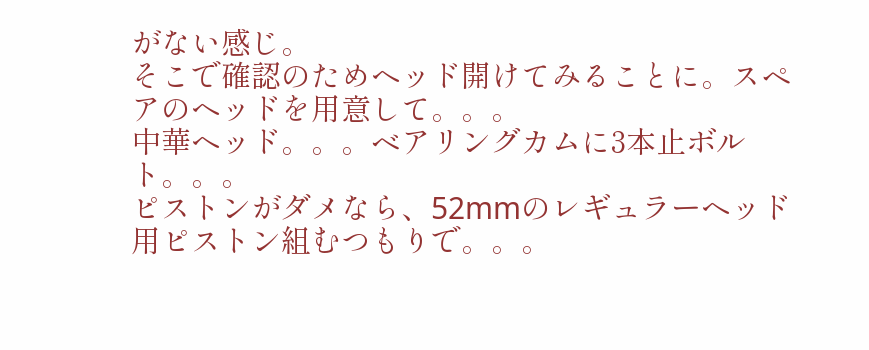がない感じ。
そこで確認のためヘッド開けてみることに。スペアのヘッドを用意して。。。
中華ヘッド。。。ベアリングカムに3本止ボルト。。。
ピストンがダメなら、52mmのレギュラーヘッド用ピストン組むつもりで。。。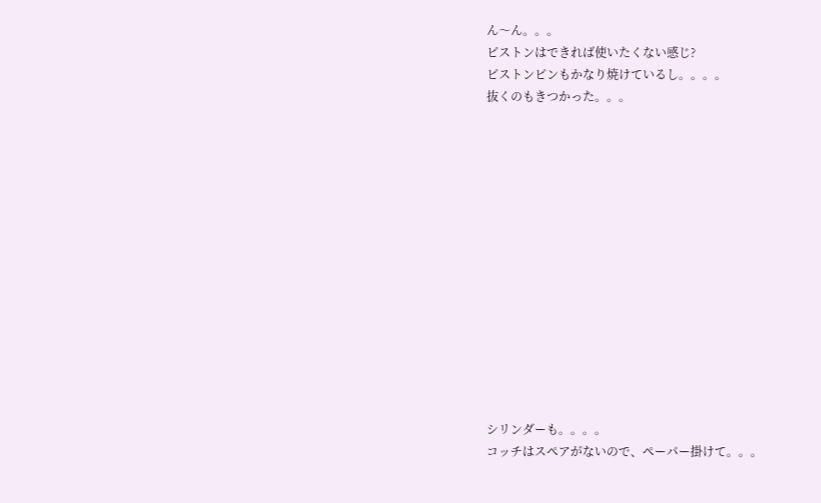ん〜ん。。。
ピストンはできれば使いたくない感じ?
ピストンピンもかなり焼けているし。。。。
抜くのもきつかった。。。














シリンダーも。。。。
コッチはスペアがないので、ペーパー掛けて。。。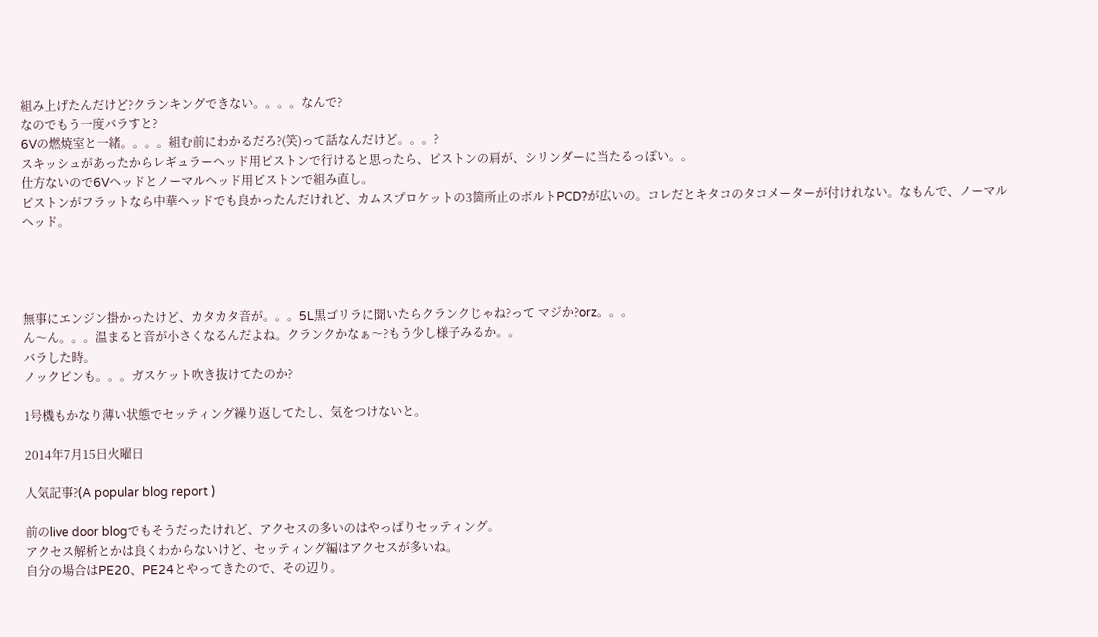組み上げたんだけど?クランキングできない。。。。なんで?
なのでもう一度バラすと?
6Vの燃焼室と一緒。。。。組む前にわかるだろ?(笑)って話なんだけど。。。?
スキッシュがあったからレギュラーヘッド用ピストンで行けると思ったら、ピストンの肩が、シリンダーに当たるっぽい。。
仕方ないので6Vヘッドとノーマルヘッド用ピストンで組み直し。
ピストンがフラットなら中華ヘッドでも良かったんだけれど、カムスプロケットの3箇所止のボルトPCD?が広いの。コレだとキタコのタコメーターが付けれない。なもんで、ノーマルヘッド。




無事にエンジン掛かったけど、カタカタ音が。。。5L黒ゴリラに聞いたらクランクじゃね?って マジか?orz。。。
ん〜ん。。。温まると音が小さくなるんだよね。クランクかなぁ〜?もう少し様子みるか。。
バラした時。
ノックピンも。。。ガスケット吹き抜けてたのか?

1号機もかなり薄い状態でセッティング繰り返してたし、気をつけないと。

2014年7月15日火曜日

人気記事?(A popular blog report )

前のlive door blogでもそうだったけれど、アクセスの多いのはやっぱりセッティング。
アクセス解析とかは良くわからないけど、セッティング編はアクセスが多いね。
自分の場合はPE20、PE24とやってきたので、その辺り。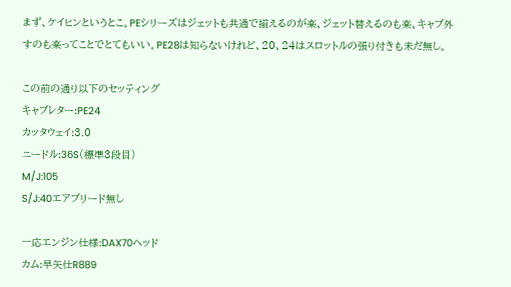まず、ケイヒンというとこ。PEシリーズはジェットも共通で揃えるのが楽、ジェット替えるのも楽、キャブ外すのも楽ってことでとてもいい。PE28は知らないけれど、20、24はスロットルの張り付きも未だ無し。

この前の通り以下のセッティング
キャブレター:PE24
カッタウェイ:3.0
ニードル:36S(標準3段目)
M/J:105
S/J:40エアブリード無し

一応エンジン仕様:DAX70ヘッド
カム:早矢仕R889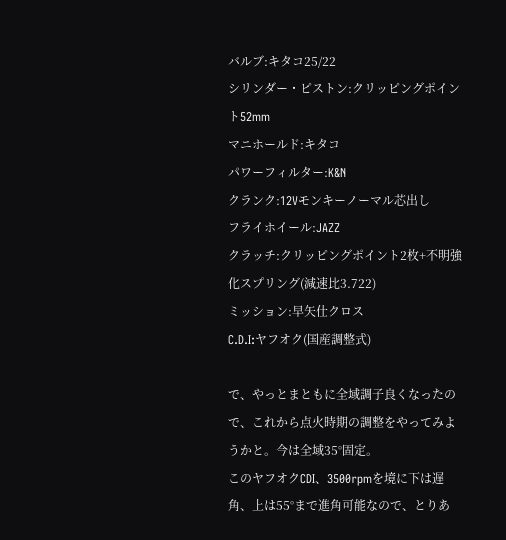バルブ:キタコ25/22
シリンダー・ピストン:クリッピングポイント52mm
マニホールド:キタコ
パワーフィルター:K&N
クランク:12Vモンキーノーマル芯出し
フライホイール:JAZZ
クラッチ:クリッピングポイント2枚+不明強化スプリング(減速比3.722)
ミッション:早矢仕クロス
C.D.I:ヤフオク(国産調整式)

で、やっとまともに全域調子良くなったので、これから点火時期の調整をやってみようかと。今は全域35°固定。
このヤフオクCDI、3500rpmを境に下は遅角、上は55°まで進角可能なので、とりあ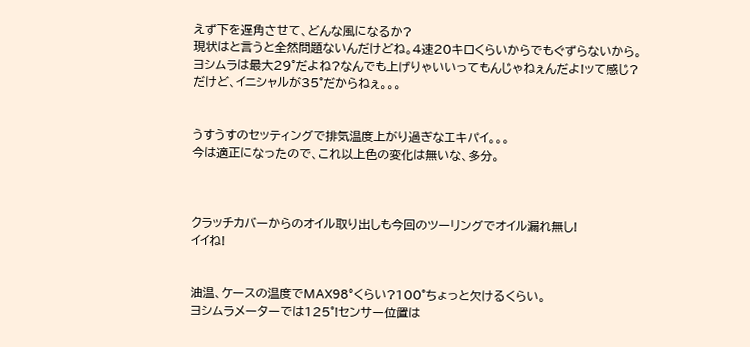えず下を遅角させて、どんな風になるか?
現状はと言うと全然問題ないんだけどね。4速20キロくらいからでもぐずらないから。
ヨシムラは最大29°だよね?なんでも上げりゃいいってもんじゃねぇんだよ!ッて感じ?
だけど、イニシャルが35°だからねぇ。。。


うすうすのセッティングで排気温度上がり過ぎなエキパイ。。。
今は適正になったので、これ以上色の変化は無いな、多分。



クラッチカバーからのオイル取り出しも今回のツーリングでオイル漏れ無し!
イイね!


油温、ケースの温度でMAX98°くらい?100°ちょっと欠けるくらい。
ヨシムラメーターでは125°!センサー位置は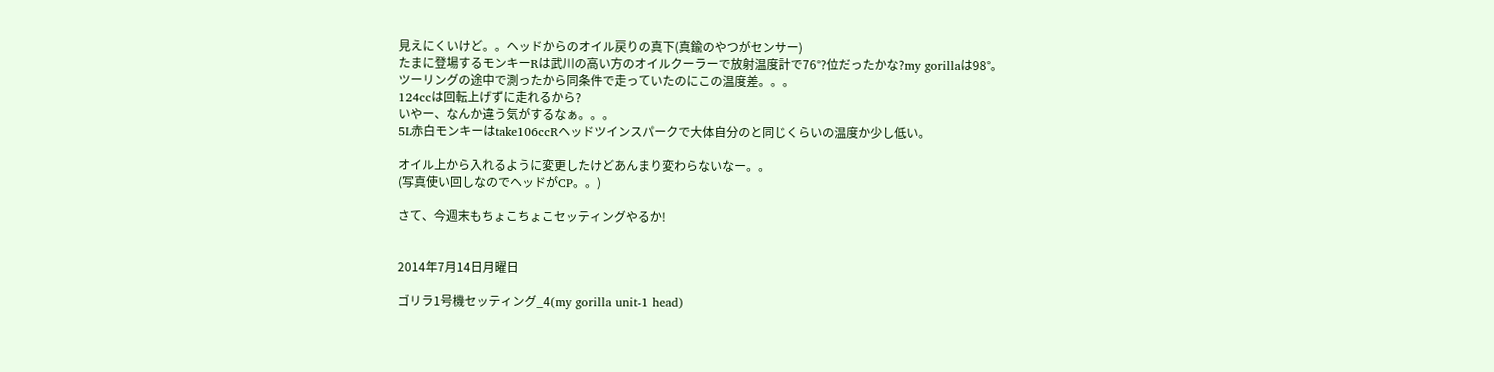見えにくいけど。。ヘッドからのオイル戻りの真下(真鍮のやつがセンサー)
たまに登場するモンキーRは武川の高い方のオイルクーラーで放射温度計で76°?位だったかな?my gorillaは98°。
ツーリングの途中で測ったから同条件で走っていたのにこの温度差。。。
124ccは回転上げずに走れるから?
いやー、なんか違う気がするなぁ。。。
5L赤白モンキーはtake106ccRヘッドツインスパークで大体自分のと同じくらいの温度か少し低い。

オイル上から入れるように変更したけどあんまり変わらないなー。。
(写真使い回しなのでヘッドがCP。。)

さて、今週末もちょこちょこセッティングやるか!


2014年7月14日月曜日

ゴリラ1号機セッティング_4(my gorilla unit-1 head)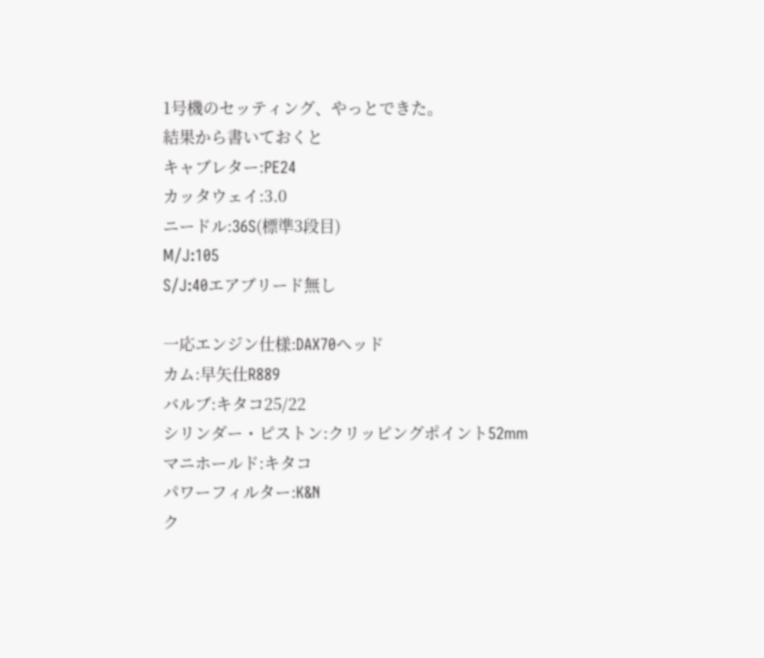1号機のセッティング、やっとできた。
結果から書いておくと
キャブレター:PE24
カッタウェイ:3.0
ニードル:36S(標準3段目)
M/J:105
S/J:40エアブリード無し

一応エンジン仕様:DAX70ヘッド
カム:早矢仕R889
バルブ:キタコ25/22
シリンダー・ピストン:クリッピングポイント52mm
マニホールド:キタコ
パワーフィルター:K&N
ク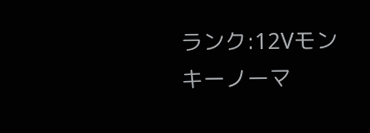ランク:12Vモンキーノーマ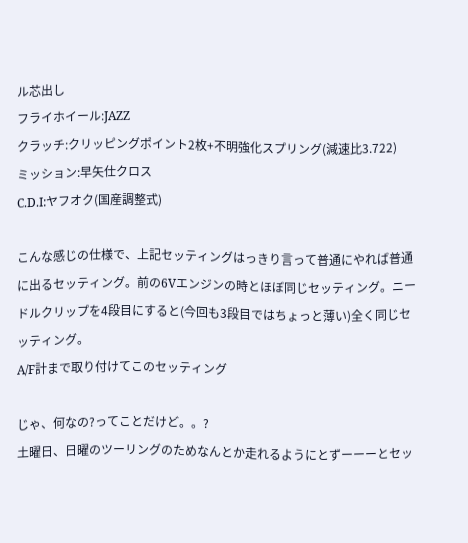ル芯出し
フライホイール:JAZZ
クラッチ:クリッピングポイント2枚+不明強化スプリング(減速比3.722)
ミッション:早矢仕クロス
C.D.I:ヤフオク(国産調整式)

こんな感じの仕様で、上記セッティングはっきり言って普通にやれば普通に出るセッティング。前の6Vエンジンの時とほぼ同じセッティング。ニードルクリップを4段目にすると(今回も3段目ではちょっと薄い)全く同じセッティング。
A/F計まで取り付けてこのセッティング

じゃ、何なの?ってことだけど。。?
土曜日、日曜のツーリングのためなんとか走れるようにとずーーーとセッ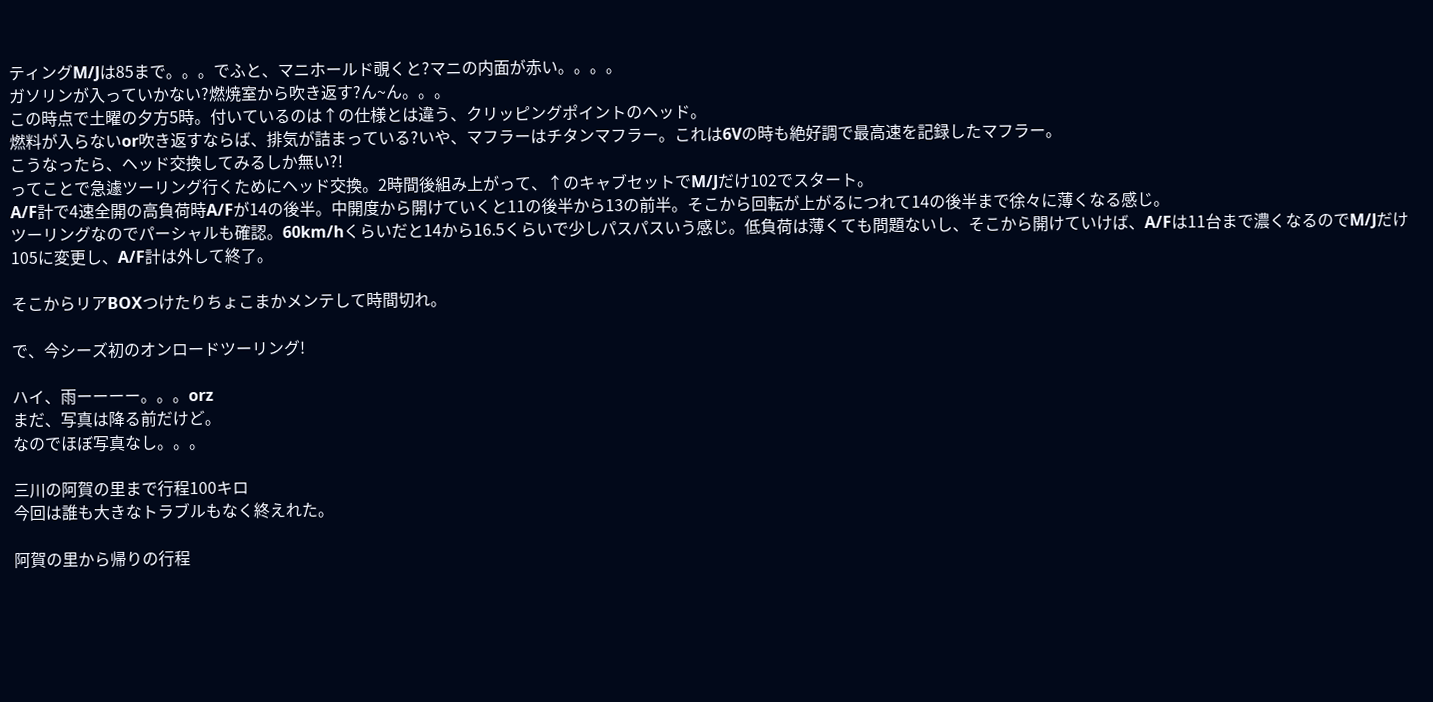ティングM/Jは85まで。。。でふと、マニホールド覗くと?マニの内面が赤い。。。。
ガソリンが入っていかない?燃焼室から吹き返す?ん~ん。。。
この時点で土曜の夕方5時。付いているのは↑の仕様とは違う、クリッピングポイントのヘッド。
燃料が入らないor吹き返すならば、排気が詰まっている?いや、マフラーはチタンマフラー。これは6Vの時も絶好調で最高速を記録したマフラー。
こうなったら、ヘッド交換してみるしか無い?!
ってことで急遽ツーリング行くためにヘッド交換。2時間後組み上がって、↑のキャブセットでM/Jだけ102でスタート。
A/F計で4速全開の高負荷時A/Fが14の後半。中開度から開けていくと11の後半から13の前半。そこから回転が上がるにつれて14の後半まで徐々に薄くなる感じ。
ツーリングなのでパーシャルも確認。60km/hくらいだと14から16.5くらいで少しパスパスいう感じ。低負荷は薄くても問題ないし、そこから開けていけば、A/Fは11台まで濃くなるのでM/Jだけ105に変更し、A/F計は外して終了。

そこからリアBOXつけたりちょこまかメンテして時間切れ。

で、今シーズ初のオンロードツーリング!

ハイ、雨ーーーー。。。orz
まだ、写真は降る前だけど。
なのでほぼ写真なし。。。

三川の阿賀の里まで行程100キロ
今回は誰も大きなトラブルもなく終えれた。

阿賀の里から帰りの行程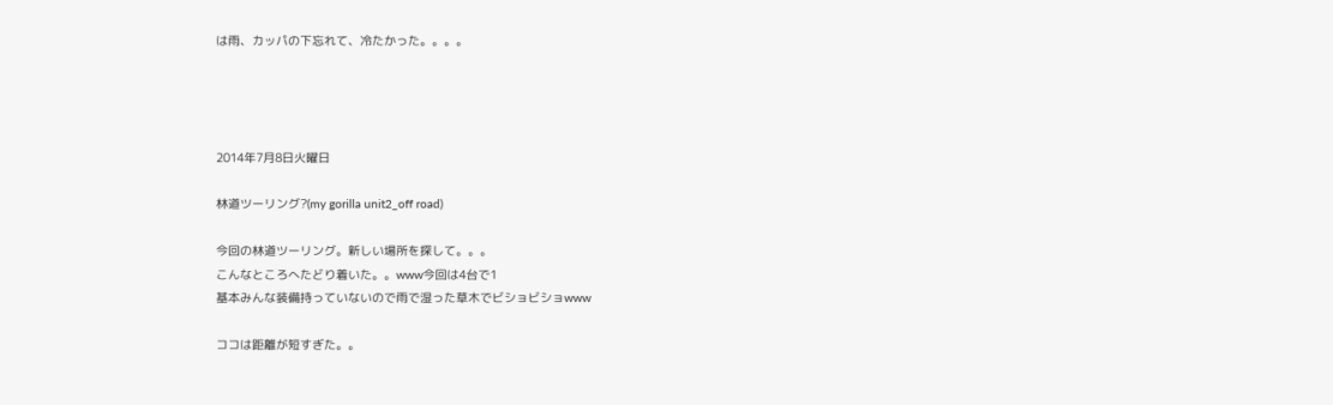は雨、カッパの下忘れて、冷たかった。。。。




2014年7月8日火曜日

林道ツーリング?(my gorilla unit2_off road)

今回の林道ツーリング。新しい場所を探して。。。
こんなところへたどり着いた。。www今回は4台で1
基本みんな装備持っていないので雨で湿った草木でビショビショwww

ココは距離が短すぎた。。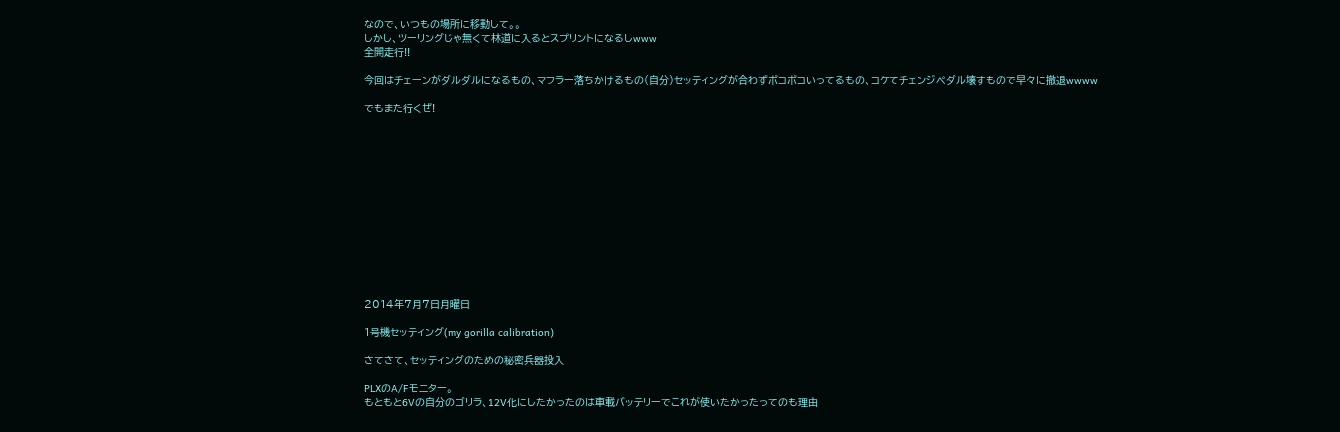なので、いつもの場所に移動して。。
しかし、ツーリングじゃ無くて林道に入るとスプリントになるしwww
全開走行!!

今回はチェーンがダルダルになるもの、マフラー落ちかけるもの(自分)セッティングが合わずボコボコいってるもの、コケてチェンジペダル壊すもので早々に撤退wwww

でもまた行くぜ!













2014年7月7日月曜日

1号機セッティング(my gorilla calibration)

さてさて、セッティングのための秘密兵器投入

PLXのA/Fモニター。
もともと6Vの自分のゴリラ、12V化にしたかったのは車載バッテリーでこれが使いたかったってのも理由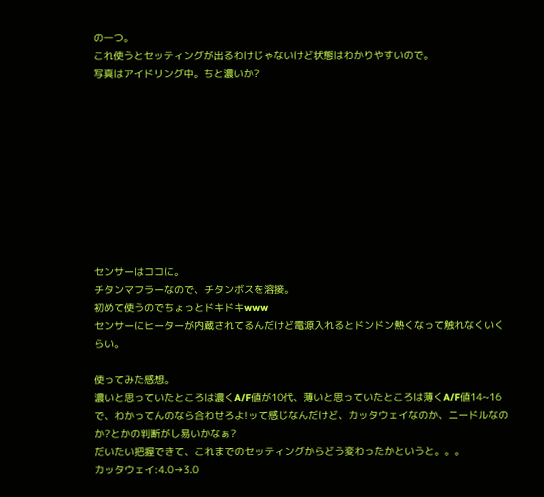の一つ。
これ使うとセッティングが出るわけじゃないけど状態はわかりやすいので。
写真はアイドリング中。ちと濃いか?










センサーはココに。
チタンマフラーなので、チタンボスを溶接。
初めて使うのでちょっとドキドキwww
センサーにヒーターが内蔵されてるんだけど電源入れるとドンドン熱くなって触れなくいくらい。

使ってみた感想。
濃いと思っていたところは濃くA/F値が10代、薄いと思っていたところは薄くA/F値14~16で、わかってんのなら合わせろよ!ッて感じなんだけど、カッタウェイなのか、ニードルなのか?とかの判断がし易いかなぁ?
だいたい把握できて、これまでのセッティングからどう変わったかというと。。。
カッタウェイ:4.0→3.0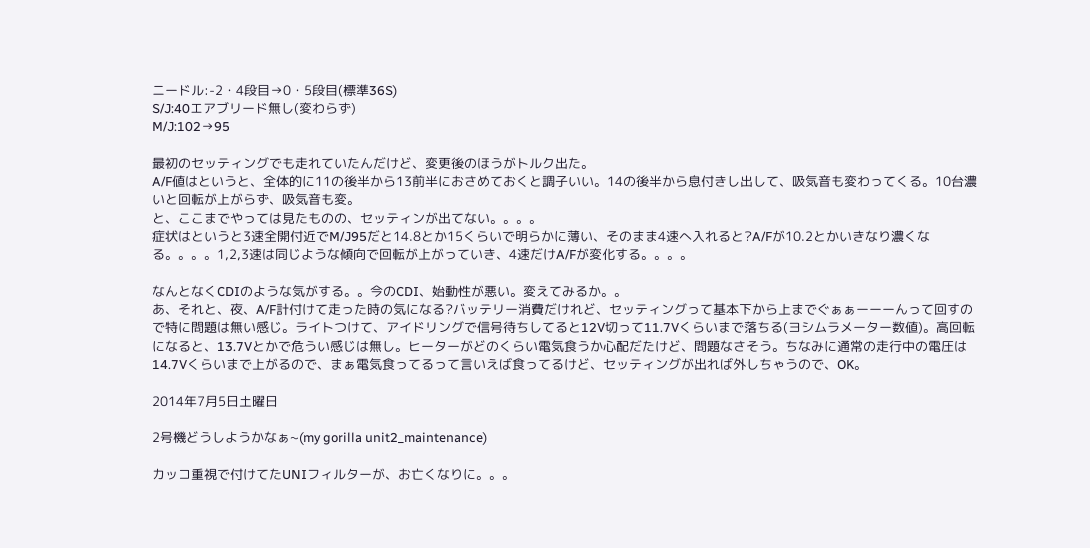ニードル:-2・4段目→0・5段目(標準36S)
S/J:40エアブリード無し(変わらず)
M/J:102→95

最初のセッティングでも走れていたんだけど、変更後のほうがトルク出た。
A/F値はというと、全体的に11の後半から13前半におさめておくと調子いい。14の後半から息付きし出して、吸気音も変わってくる。10台濃いと回転が上がらず、吸気音も変。
と、ここまでやっては見たものの、セッティンが出てない。。。。
症状はというと3速全開付近でM/J95だと14.8とか15くらいで明らかに薄い、そのまま4速へ入れると?A/Fが10.2とかいきなり濃くなる。。。。1,2,3速は同じような傾向で回転が上がっていき、4速だけA/Fが変化する。。。。

なんとなくCDIのような気がする。。今のCDI、始動性が悪い。変えてみるか。。
あ、それと、夜、A/F計付けて走った時の気になる?バッテリー消費だけれど、セッティングって基本下から上までぐぁぁーーーんって回すので特に問題は無い感じ。ライトつけて、アイドリングで信号待ちしてると12V切って11.7Vくらいまで落ちる(ヨシムラメーター数値)。高回転になると、13.7Vとかで危うい感じは無し。ヒーターがどのくらい電気食うか心配だたけど、問題なさそう。ちなみに通常の走行中の電圧は14.7Vくらいまで上がるので、まぁ電気食ってるって言いえば食ってるけど、セッティングが出れば外しちゃうので、OK。

2014年7月5日土曜日

2号機どうしようかなぁ~(my gorilla unit2_maintenance)

カッコ重視で付けてたUNIフィルターが、お亡くなりに。。。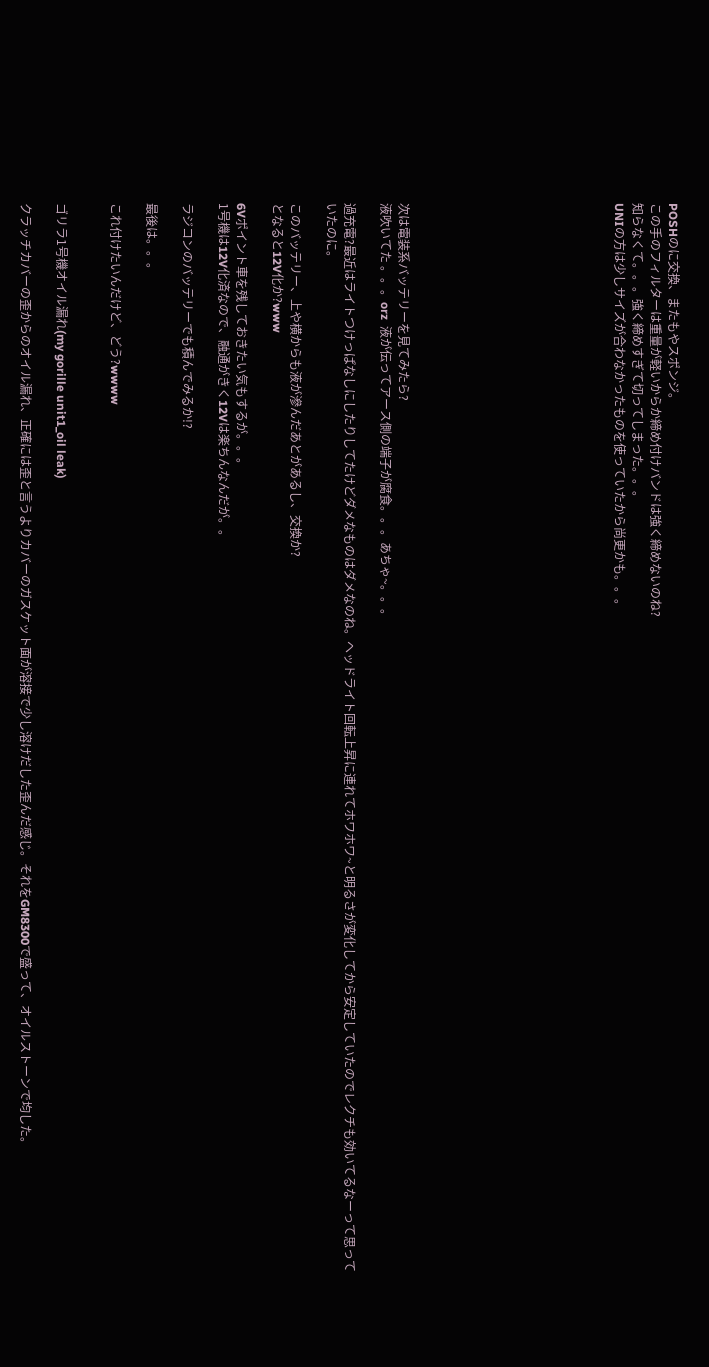POSHのに交換、またもやスポンジ。
この手のフィルターは重量が軽いからか締め付けバンドは強く締めないのね?
知らなくて。。。強く締めすぎて切ってしまった。。。
UNIの方は少しサイズが合わなかったものを使っていたから尚更かも。。。











次は電装系バッテリーを見てみたら?
液吹いてた 。。。orz  液が伝ってアース側の端子が腐食。。。あちゃ~。。。

過充電?最近はライトつけっぱなしにしたりしてたけどダメなものはダメなのね。ヘッドライト回転上昇に連れてホワホワ~と明るさが変化してから安定していたのでレクチも効いてるなーって思っていたのに。

このバッテリー、上や横からも液が滲んだあとがあるし、交換か?
となると12V化か?www

6Vポイント車を残しておきたい気もするが。。。
1号機は12V化済なので、融通がきく12Vは楽ちんなんだが。。

ラジコンのバッテリーでも積んでみるか!?

最後は。。。

これ付けたいんだけど、どう?wwww


ゴリラ1号機オイル漏れ(my gorille unit1_oil leak)

クラッチカバーの歪からのオイル漏れ、正確には歪と言うよりカバーのガスケット面が溶接で少し溶けだした歪んだ感じ。それをGM8300で盛って、オイルストーンで均した。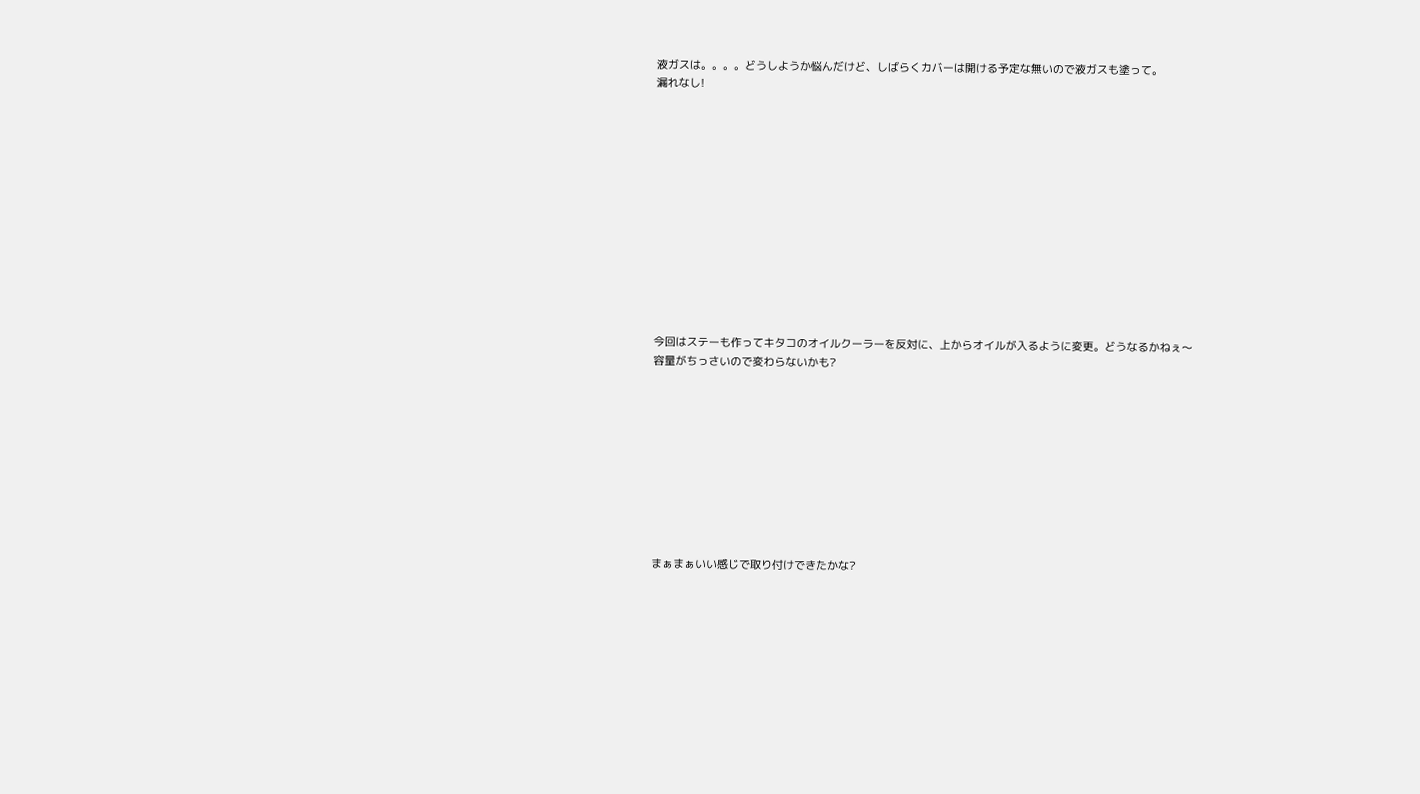液ガスは。。。。どうしようか悩んだけど、しばらくカバーは開ける予定な無いので液ガスも塗って。
漏れなし!













今回はステーも作ってキタコのオイルクーラーを反対に、上からオイルが入るように変更。どうなるかねぇ〜
容量がちっさいので変わらないかも?










まぁまぁいい感じで取り付けできたかな?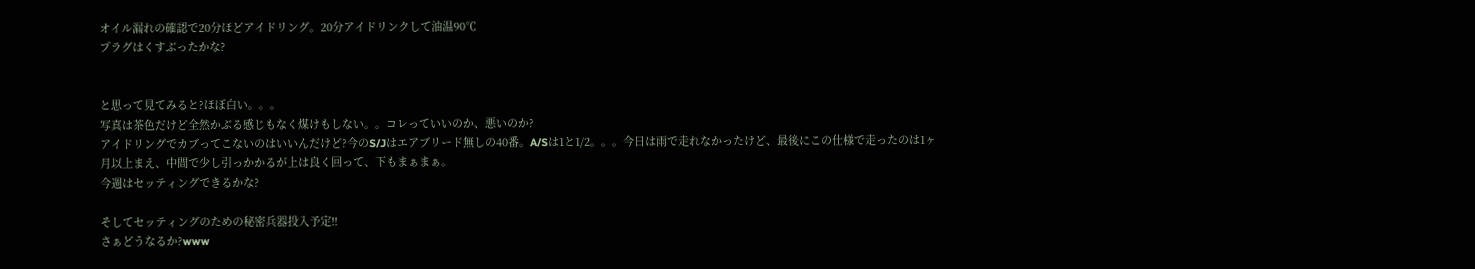オイル漏れの確認で20分ほどアイドリング。20分アイドリンクして油温90℃
プラグはくすぶったかな?


と思って見てみると?ほぼ白い。。。
写真は茶色だけど全然かぶる感じもなく煤けもしない。。コレっていいのか、悪いのか?
アイドリングでカブってこないのはいいんだけど?今のS/Jはエアブリード無しの40番。A/Sは1と1/2。。。今日は雨で走れなかったけど、最後にこの仕様で走ったのは1ヶ月以上まえ、中間で少し引っかかるが上は良く回って、下もまぁまぁ。
今週はセッティングできるかな?

そしてセッティングのための秘密兵器投入予定!!
さぁどうなるか?www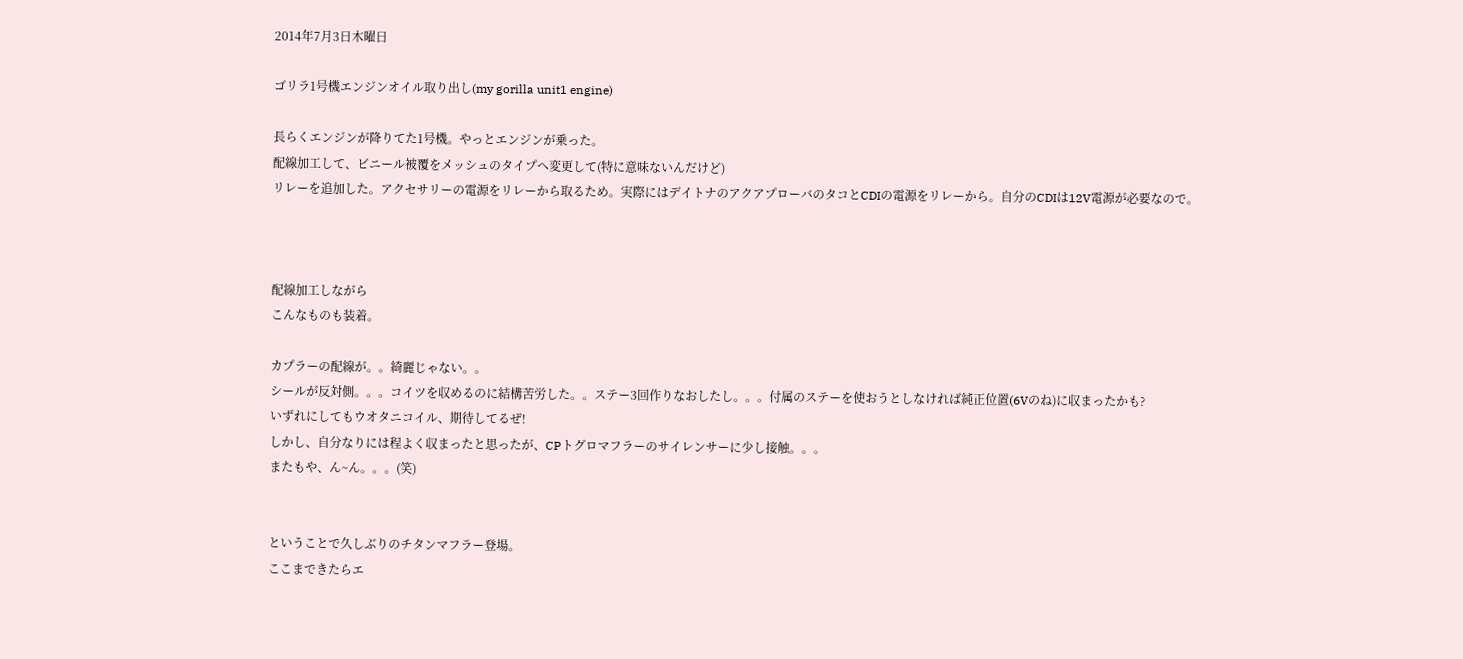2014年7月3日木曜日

ゴリラ1号機エンジンオイル取り出し(my gorilla unit1 engine)

長らくエンジンが降りてた1号機。やっとエンジンが乗った。
配線加工して、ビニール被覆をメッシュのタイプへ変更して(特に意味ないんだけど)
リレーを追加した。アクセサリーの電源をリレーから取るため。実際にはデイトナのアクアプローバのタコとCDIの電源をリレーから。自分のCDIは12V電源が必要なので。



配線加工しながら
こんなものも装着。

カプラーの配線が。。綺麗じゃない。。
シールが反対側。。。コイツを収めるのに結構苦労した。。ステー3回作りなおしたし。。。付属のステーを使おうとしなければ純正位置(6Vのね)に収まったかも?
いずれにしてもウオタニコイル、期待してるぜ!
しかし、自分なりには程よく収まったと思ったが、CPトグロマフラーのサイレンサーに少し接触。。。
またもや、ん~ん。。。(笑)


ということで久しぶりのチタンマフラー登場。
ここまできたらエ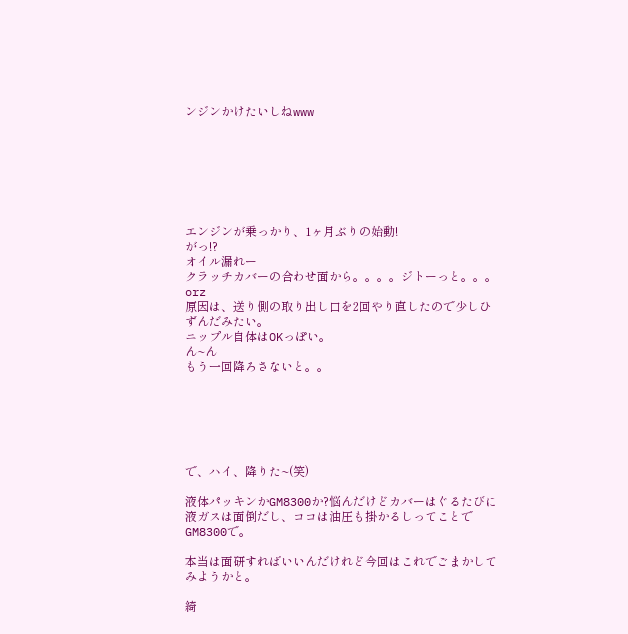ンジンかけたいしねwww







エンジンが乗っかり、1ヶ月ぶりの始動!
がっ!?
オイル漏れー
クラッチカバーの合わせ面から。。。。ジトーっと。。。orz
原因は、送り側の取り出し口を2回やり直したので少しひずんだみたい。
ニップル自体はOKっぽい。
ん~ん
もう一回降ろさないと。。






で、ハイ、降りた~(笑)

液体パッキンかGM8300か?悩んだけどカバーはぐるたびに液ガスは面倒だし、ココは油圧も掛かるしってことでGM8300で。

本当は面研すればいいんだけれど今回はこれでごまかしてみようかと。

綺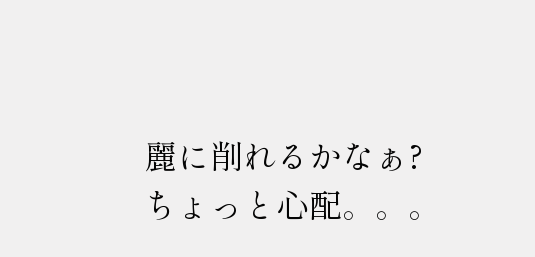麗に削れるかなぁ?
ちょっと心配。。。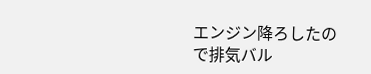エンジン降ろしたので排気バル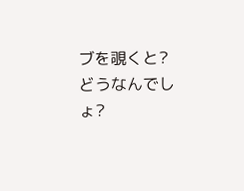ブを覗くと?
どうなんでしょ?